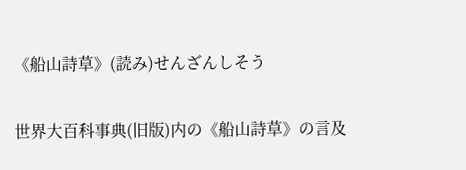《船山詩草》(読み)せんざんしそう

世界大百科事典(旧版)内の《船山詩草》の言及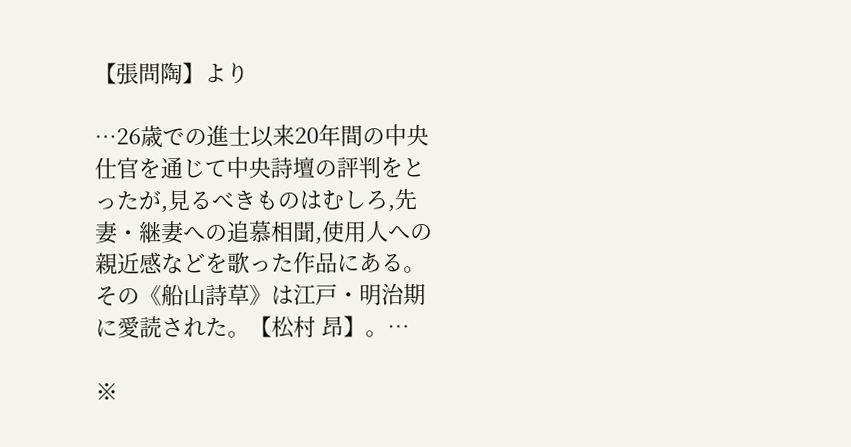【張問陶】より

…26歳での進士以来20年間の中央仕官を通じて中央詩壇の評判をとったが,見るべきものはむしろ,先妻・継妻への追慕相聞,使用人への親近感などを歌った作品にある。その《船山詩草》は江戸・明治期に愛読された。【松村 昂】。…

※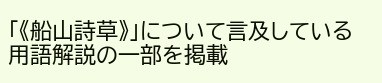「《船山詩草》」について言及している用語解説の一部を掲載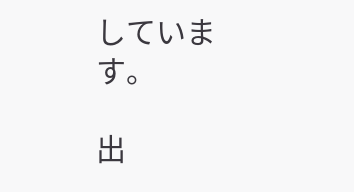しています。

出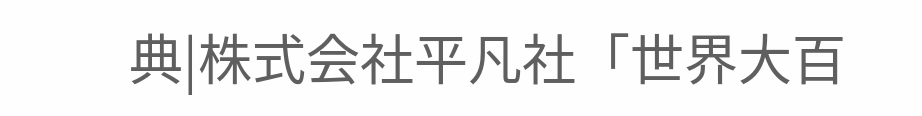典|株式会社平凡社「世界大百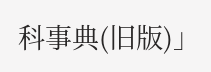科事典(旧版)」